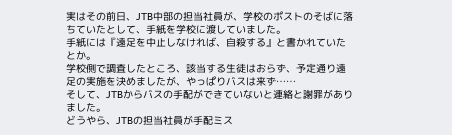実はその前日、JTB中部の担当社員が、学校のポストのそばに落ちていたとして、手紙を学校に渡していました。
手紙には『遠足を中止しなければ、自殺する』と書かれていたとか。
学校側で調査したところ、該当する生徒はおらず、予定通り遠足の実施を決めましたが、やっぱりバスは来ず……
そして、JTBからバスの手配ができていないと連絡と謝罪がありました。
どうやら、JTBの担当社員が手配ミス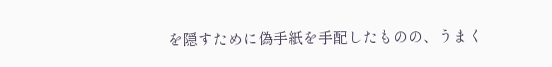を隠すために偽手紙を手配したものの、うまく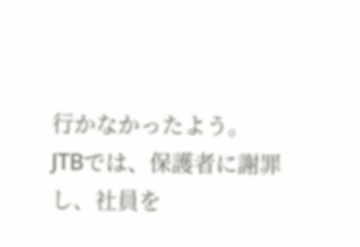行かなかったよう。
JTBでは、保護者に謝罪し、社員を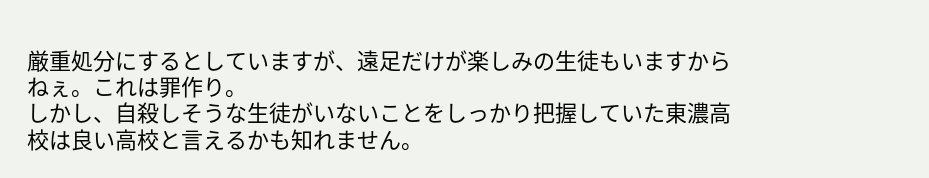厳重処分にするとしていますが、遠足だけが楽しみの生徒もいますからねぇ。これは罪作り。
しかし、自殺しそうな生徒がいないことをしっかり把握していた東濃高校は良い高校と言えるかも知れません。